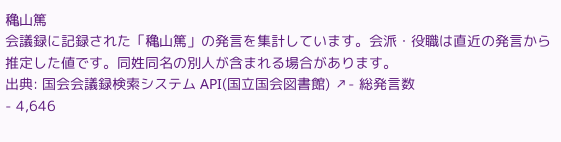穐山篤
会議録に記録された「穐山篤」の発言を集計しています。会派・役職は直近の発言から推定した値です。同姓同名の別人が含まれる場合があります。
出典: 国会会議録検索システム API(国立国会図書館) ↗- 総発言数
- 4,646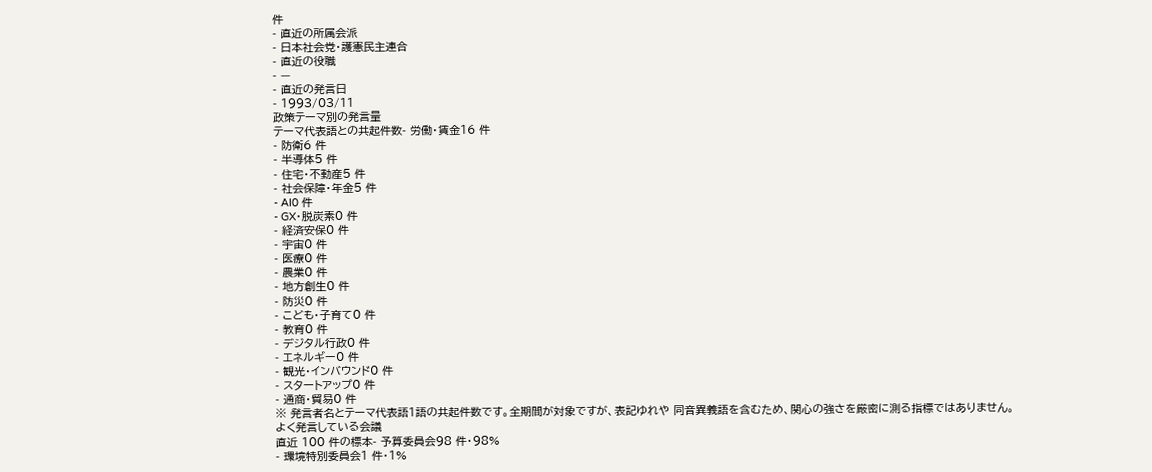件
- 直近の所属会派
- 日本社会党・護憲民主連合
- 直近の役職
- —
- 直近の発言日
- 1993/03/11
政策テーマ別の発言量
テーマ代表語との共起件数- 労働・賃金16 件
- 防衛6 件
- 半導体5 件
- 住宅・不動産5 件
- 社会保障・年金5 件
- AI0 件
- GX・脱炭素0 件
- 経済安保0 件
- 宇宙0 件
- 医療0 件
- 農業0 件
- 地方創生0 件
- 防災0 件
- こども・子育て0 件
- 教育0 件
- デジタル行政0 件
- エネルギー0 件
- 観光・インバウンド0 件
- スタートアップ0 件
- 通商・貿易0 件
※ 発言者名とテーマ代表語1語の共起件数です。全期間が対象ですが、表記ゆれや 同音異義語を含むため、関心の強さを厳密に測る指標ではありません。
よく発言している会議
直近 100 件の標本- 予算委員会98 件・98%
- 環境特別委員会1 件・1%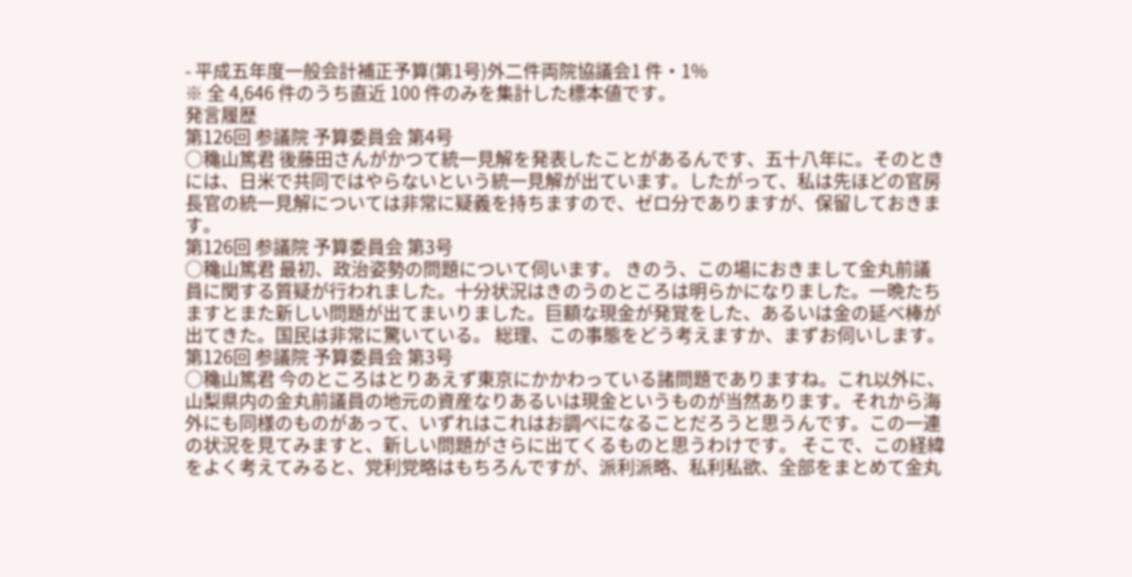- 平成五年度一般会計補正予算(第1号)外二件両院協議会1 件・1%
※ 全 4,646 件のうち直近 100 件のみを集計した標本値です。
発言履歴
第126回 参議院 予算委員会 第4号
○穐山篤君 後藤田さんがかつて統一見解を発表したことがあるんです、五十八年に。そのときには、日米で共同ではやらないという統一見解が出ています。したがって、私は先ほどの官房長官の統一見解については非常に疑義を持ちますので、ゼロ分でありますが、保留しておきます。
第126回 参議院 予算委員会 第3号
○穐山篤君 最初、政治姿勢の問題について伺います。 きのう、この場におきまして金丸前議員に関する質疑が行われました。十分状況はきのうのところは明らかになりました。一晩たちますとまた新しい問題が出てまいりました。巨額な現金が発覚をした、あるいは金の延べ棒が出てきた。国民は非常に驚いている。 総理、この事態をどう考えますか、まずお伺いします。
第126回 参議院 予算委員会 第3号
○穐山篤君 今のところはとりあえず東京にかかわっている諸問題でありますね。これ以外に、山梨県内の金丸前議員の地元の資産なりあるいは現金というものが当然あります。それから海外にも同様のものがあって、いずれはこれはお調べになることだろうと思うんです。この一連の状況を見てみますと、新しい問題がさらに出てくるものと思うわけです。 そこで、この経緯をよく考えてみると、党利党略はもちろんですが、派利派略、私利私欲、全部をまとめて金丸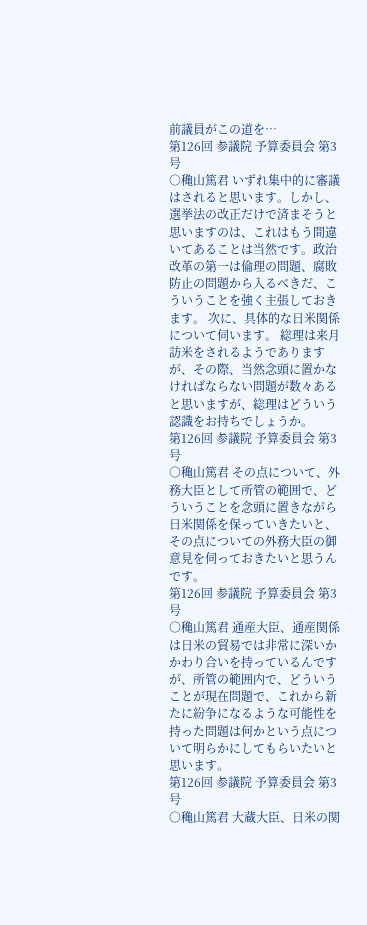前議員がこの道を…
第126回 参議院 予算委員会 第3号
○穐山篤君 いずれ集中的に審議はされると思います。しかし、選挙法の改正だけで済まそうと思いますのは、これはもう間違いてあることは当然です。政治改革の第一は倫理の問題、腐敗防止の問題から入るべきだ、こういうことを強く主張しておきます。 次に、具体的な日米関係について伺います。 総理は来月訪米をされるようでありますが、その際、当然念頭に置かなければならない問題が数々あると思いますが、総理はどういう認識をお持ちでしょうか。
第126回 参議院 予算委員会 第3号
○穐山篤君 その点について、外務大臣として所管の範囲で、どういうことを念頭に置きながら日米関係を保っていきたいと、その点についての外務大臣の御意見を伺っておきたいと思うんです。
第126回 参議院 予算委員会 第3号
○穐山篤君 通産大臣、通産関係は日米の貿易では非常に深いかかわり合いを持っているんですが、所管の範囲内で、どういうことが現在問題で、これから新たに紛争になるような可能性を持った問題は何かという点について明らかにしてもらいたいと思います。
第126回 参議院 予算委員会 第3号
○穐山篤君 大蔵大臣、日米の関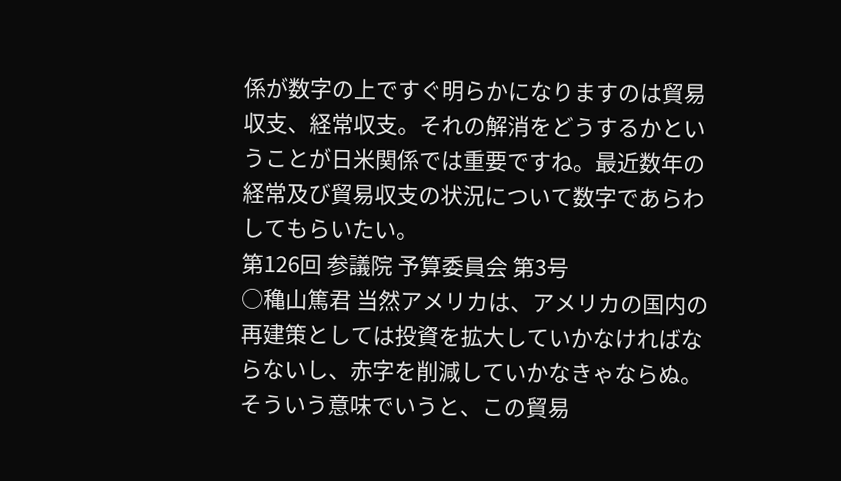係が数字の上ですぐ明らかになりますのは貿易収支、経常収支。それの解消をどうするかということが日米関係では重要ですね。最近数年の経常及び貿易収支の状況について数字であらわしてもらいたい。
第126回 参議院 予算委員会 第3号
○穐山篤君 当然アメリカは、アメリカの国内の再建策としては投資を拡大していかなければならないし、赤字を削減していかなきゃならぬ。そういう意味でいうと、この貿易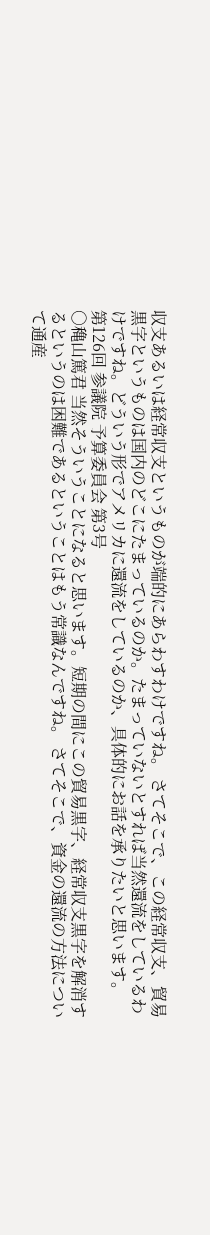収支あるいは経常収支というものが端的にあらわすわけですね。 さてそこで、この経常収支、貿易黒字というものは国内のどこにたまっているのか。たまっていないとすれば当然還流をしているわけですね。どういう形でアメリカに還流をしているのか、具体的にお話を承りたいと思います。
第126回 参議院 予算委員会 第3号
○穐山篤君 当然そういうことになると思います。短期の間にこの貿易黒字、経常収支黒字を解消するというのは困難であるということはもう常識なんですね。 さてそこで、資金の還流の方法について通産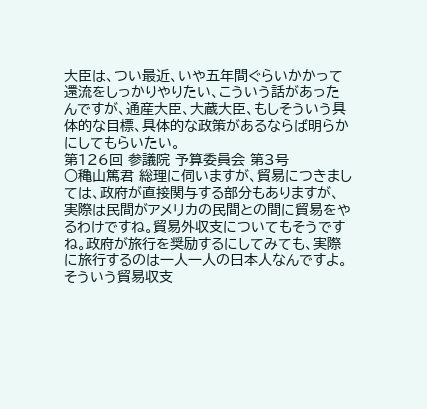大臣は、つい最近、いや五年間ぐらいかかって還流をしっかりやりたい、こういう話があったんですが、通産大臣、大蔵大臣、もしそういう具体的な目標、具体的な政策があるならば明らかにしてもらいたい。
第126回 参議院 予算委員会 第3号
○穐山篤君 総理に伺いますが、貿易につきましては、政府が直接関与する部分もありますが、実際は民間がアメリカの民間との間に貿易をやるわけですね。貿易外収支についてもそうですね。政府が旅行を奨励するにしてみても、実際に旅行するのは一人一人の日本人なんですよ。 そういう貿易収支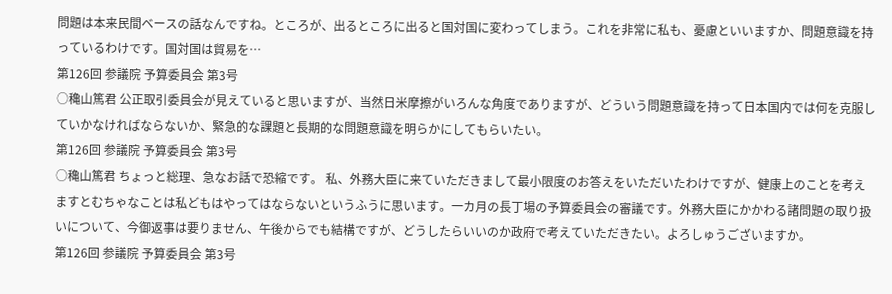問題は本来民間ベースの話なんですね。ところが、出るところに出ると国対国に変わってしまう。これを非常に私も、憂慮といいますか、問題意識を持っているわけです。国対国は貿易を…
第126回 参議院 予算委員会 第3号
○穐山篤君 公正取引委員会が見えていると思いますが、当然日米摩擦がいろんな角度でありますが、どういう問題意識を持って日本国内では何を克服していかなければならないか、緊急的な課題と長期的な問題意識を明らかにしてもらいたい。
第126回 参議院 予算委員会 第3号
○穐山篤君 ちょっと総理、急なお話で恐縮です。 私、外務大臣に来ていただきまして最小限度のお答えをいただいたわけですが、健康上のことを考えますとむちゃなことは私どもはやってはならないというふうに思います。一カ月の長丁場の予算委員会の審議です。外務大臣にかかわる諸問題の取り扱いについて、今御返事は要りません、午後からでも結構ですが、どうしたらいいのか政府で考えていただきたい。よろしゅうございますか。
第126回 参議院 予算委員会 第3号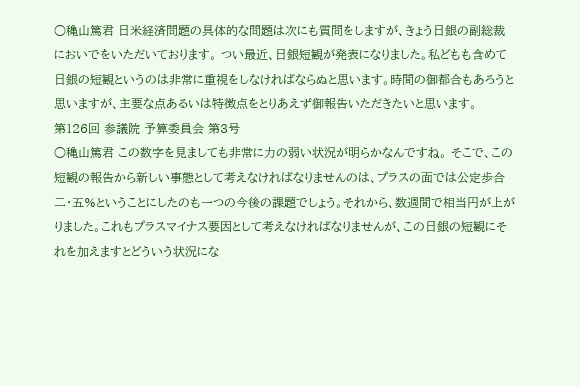○穐山篤君 日米経済問題の具体的な問題は次にも質問をしますが、きょう日銀の副総裁においでをいただいております。 つい最近、日銀短観が発表になりました。私どもも含めて日銀の短観というのは非常に重視をしなければならぬと思います。時間の御都合もあろうと思いますが、主要な点あるいは特徴点をとりあえず御報告いただきたいと思います。
第126回 参議院 予算委員会 第3号
○穐山篤君 この数字を見ましても非常に力の弱い状況が明らかなんですね。 そこで、この短観の報告から新しい事態として考えなければなりませんのは、プラスの面では公定歩合二・五%ということにしたのも一つの今後の課題でしょう。それから、数週間で相当円が上がりました。これもプラスマイナス要因として考えなければなりませんが、この日銀の短観にそれを加えますとどういう状況にな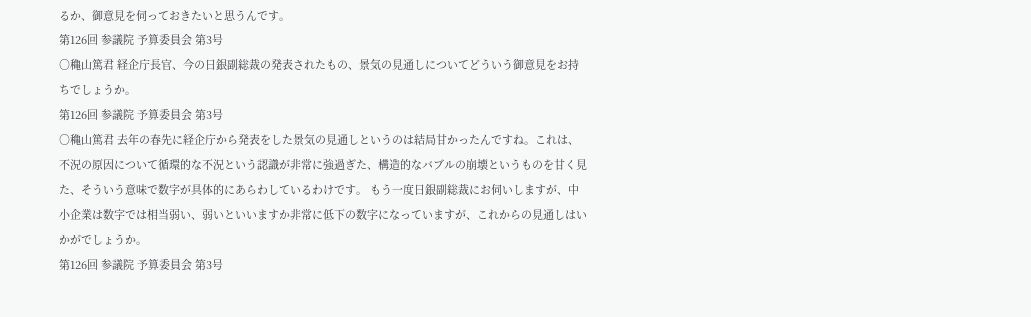るか、御意見を伺っておきたいと思うんです。
第126回 参議院 予算委員会 第3号
○穐山篤君 経企庁長官、今の日銀副総裁の発表されたもの、景気の見通しについてどういう御意見をお持ちでしょうか。
第126回 参議院 予算委員会 第3号
○穐山篤君 去年の春先に経企庁から発表をした景気の見通しというのは結局甘かったんですね。これは、不況の原因について循環的な不況という認識が非常に強過ぎた、構造的なバブルの崩壊というものを甘く見た、そういう意味で数字が具体的にあらわしているわけです。 もう一度日銀副総裁にお伺いしますが、中小企業は数字では相当弱い、弱いといいますか非常に低下の数字になっていますが、これからの見通しはいかがでしょうか。
第126回 参議院 予算委員会 第3号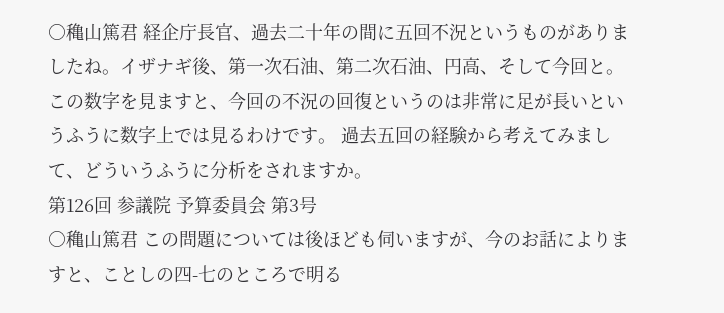○穐山篤君 経企庁長官、過去二十年の間に五回不況というものがありましたね。イザナギ後、第一次石油、第二次石油、円高、そして今回と。この数字を見ますと、今回の不況の回復というのは非常に足が長いというふうに数字上では見るわけです。 過去五回の経験から考えてみまして、どういうふうに分析をされますか。
第126回 参議院 予算委員会 第3号
○穐山篤君 この問題については後ほども伺いますが、今のお話によりますと、ことしの四-七のところで明る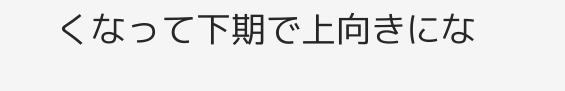くなって下期で上向きにな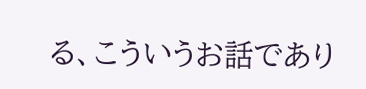る、こういうお話であり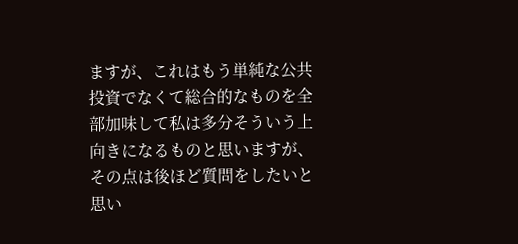ますが、これはもう単純な公共投資でなくて総合的なものを全部加味して私は多分そういう上向きになるものと思いますが、その点は後ほど質問をしたいと思い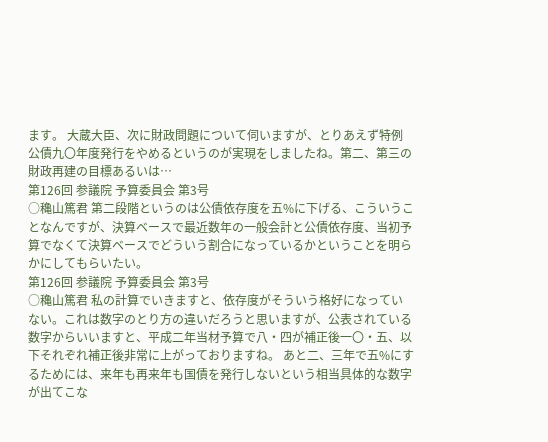ます。 大蔵大臣、次に財政問題について伺いますが、とりあえず特例公債九〇年度発行をやめるというのが実現をしましたね。第二、第三の財政再建の目標あるいは…
第126回 参議院 予算委員会 第3号
○穐山篤君 第二段階というのは公債依存度を五%に下げる、こういうことなんですが、決算ベースで最近数年の一般会計と公債依存度、当初予算でなくて決算ベースでどういう割合になっているかということを明らかにしてもらいたい。
第126回 参議院 予算委員会 第3号
○穐山篤君 私の計算でいきますと、依存度がそういう格好になっていない。これは数字のとり方の違いだろうと思いますが、公表されている数字からいいますと、平成二年当材予算で八・四が補正後一〇・五、以下それぞれ補正後非常に上がっておりますね。 あと二、三年で五%にするためには、来年も再来年も国債を発行しないという相当具体的な数字が出てこな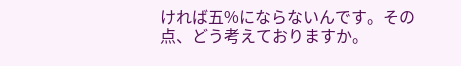ければ五%にならないんです。その点、どう考えておりますか。